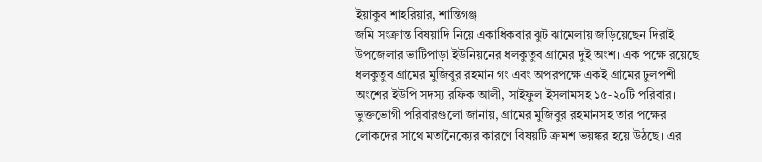ইয়াকুব শাহরিয়ার, শান্তিগঞ্জ
জমি সংক্রান্ত বিষয়াদি নিয়ে একাধিকবার ঝুট ঝামেলায় জড়িয়েছেন দিরাই উপজেলার ভাটিপাড়া ইউনিয়নের ধলকুতুব গ্রামের দুই অংশ। এক পক্ষে রয়েছে ধলকুতুব গ্রামের মুজিবুর রহমান গং এবং অপরপক্ষে একই গ্রামের ঢুলপশী অংশের ইউপি সদস্য রফিক আলী, সাইফুল ইসলামসহ ১৫-২০টি পরিবার।
ভুক্তভোগী পরিবারগুলো জানায়, গ্রামের মুজিবুর রহমানসহ তার পক্ষের লোকদের সাথে মতানৈক্যের কারণে বিষয়টি ক্রমশ ভয়ঙ্কর হয়ে উঠছে। এর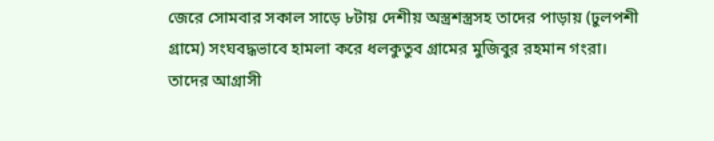জেরে সোমবার সকাল সাড়ে ৮টায় দেশীয় অস্ত্রশস্ত্রসহ তাদের পাড়ায় (ঢুলপশী গ্রামে) সংঘবদ্ধভাবে হামলা করে ধলকুতুব গ্রামের মুজিবুর রহমান গংরা। তাদের আগ্রাসী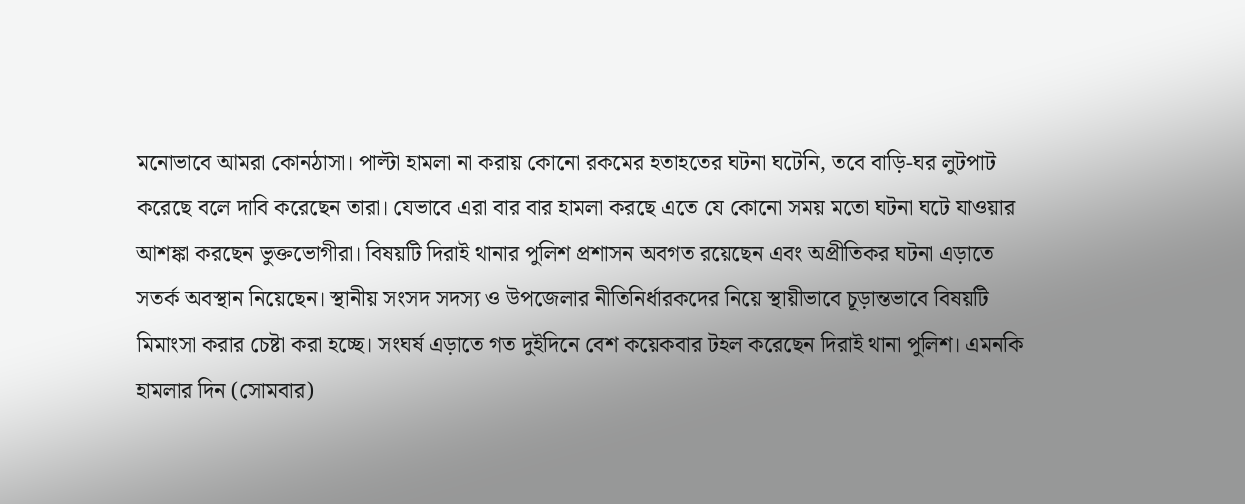মনোভাবে আমরা কোনঠাসা। পাল্টা হামলা না করায় কোনো রকমের হতাহতের ঘটনা ঘটেনি, তবে বাড়ি-ঘর লুটপাট করেছে বলে দাবি করেছেন তারা। যেভাবে এরা বার বার হামলা করছে এতে যে কোনো সময় মতো ঘটনা ঘটে যাওয়ার আশঙ্কা করছেন ভুক্তভোগীরা। বিষয়টি দিরাই থানার পুলিশ প্রশাসন অবগত রয়েছেন এবং অপ্রীতিকর ঘটনা এড়াতে সতর্ক অবস্থান নিয়েছেন। স্থানীয় সংসদ সদস্য ও উপজেলার নীতিনির্ধারকদের নিয়ে স্থায়ীভাবে চূড়ান্তভাবে বিষয়টি মিমাংসা করার চেষ্টা করা হচ্ছে। সংঘর্ষ এড়াতে গত দুইদিনে বেশ কয়েকবার টহল করেছেন দিরাই থানা পুলিশ। এমনকি হামলার দিন (সোমবার)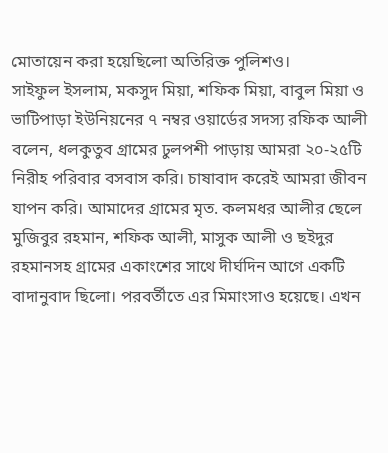মোতায়েন করা হয়েছিলো অতিরিক্ত পুলিশও।
সাইফুল ইসলাম, মকসুদ মিয়া, শফিক মিয়া, বাবুল মিয়া ও ভাটিপাড়া ইউনিয়নের ৭ নম্বর ওয়ার্ডের সদস্য রফিক আলী বলেন, ধলকুতুব গ্রামের ঢুলপশী পাড়ায় আমরা ২০-২৫টি নিরীহ পরিবার বসবাস করি। চাষাবাদ করেই আমরা জীবন যাপন করি। আমাদের গ্রামের মৃত. কলমধর আলীর ছেলে মুজিবুর রহমান, শফিক আলী, মাসুক আলী ও ছইদুর রহমানসহ গ্রামের একাংশের সাথে দীর্ঘদিন আগে একটি বাদানুবাদ ছিলো। পরবর্তীতে এর মিমাংসাও হয়েছে। এখন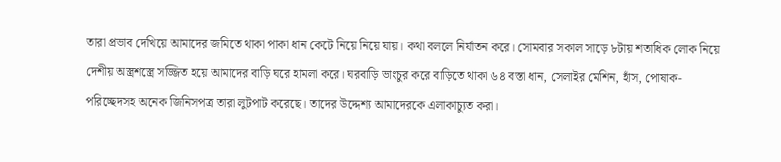তারা প্রভাব দেখিয়ে আমাদের জমিতে থাকা পাকা ধান কেটে নিয়ে নিয়ে যায়। কথা বললে নির্যাতন করে। সোমবার সকাল সাড়ে ৮টায় শতাধিক লোক নিয়ে দেশীয় অস্ত্রশস্ত্রে সজ্জিত হয়ে আমাদের বাড়ি ঘরে হামলা করে। ঘরবাড়ি ভাংচুর করে বাড়িতে থাকা ৬৪ বস্তা ধান, সেলাইর মেশিন, হাঁস, পোষাক-পরিচ্ছেদসহ অনেক জিনিসপত্র তারা লুটপাট করেছে। তাদের উদ্দেশ্য আমাদেরকে এলাকাচ্যুত করা।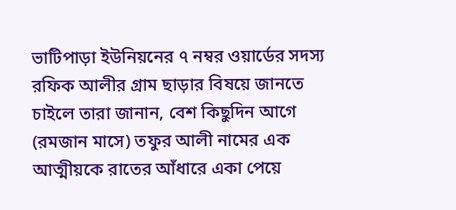ভাটিপাড়া ইউনিয়নের ৭ নম্বর ওয়ার্ডের সদস্য রফিক আলীর গ্রাম ছাড়ার বিষয়ে জানতে চাইলে তারা জানান, বেশ কিছুদিন আগে (রমজান মাসে) তফুর আলী নামের এক আত্মীয়কে রাতের আঁধারে একা পেয়ে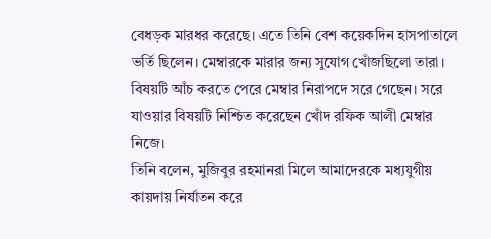বেধড়ক মারধর করেছে। এতে তিনি বেশ কয়েকদিন হাসপাতালে ভর্তি ছিলেন। মেম্বারকে মারার জন্য সুযোগ খোঁজছিলো তারা। বিষয়টি আঁচ করতে পেরে মেম্বার নিরাপদে সরে গেছেন। সরে যাওয়ার বিষয়টি নিশ্চিত করেছেন খোঁদ রফিক আলী মেম্বার নিজে।
তিনি বলেন, মুজিবুর রহমানরা মিলে আমাদেরকে মধ্যযুগীয় কায়দায় নির্যাতন করে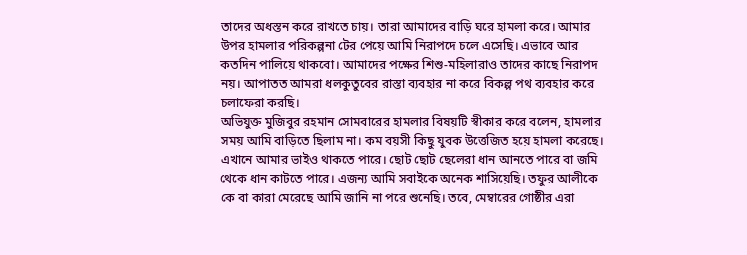তাদের অধস্তন করে রাখতে চায়। তারা আমাদের বাড়ি ঘরে হামলা করে। আমার উপর হামলার পরিকল্পনা টের পেয়ে আমি নিরাপদে চলে এসেছি। এভাবে আর কতদিন পালিয়ে থাকবো। আমাদের পক্ষের শিশু-মহিলারাও তাদের কাছে নিরাপদ নয়। আপাতত আমরা ধলকুতুবের রাস্তা ব্যবহার না করে বিকল্প পথ ব্যবহার করে চলাফেরা করছি।
অভিযুক্ত মুজিবুর রহমান সোমবারের হামলার বিষয়টি স্বীকার করে বলেন, হামলার সময় আমি বাড়িতে ছিলাম না। কম বয়সী কিছু যুবক উত্তেজিত হয়ে হামলা করেছে। এখানে আমার ভাইও থাকতে পারে। ছোট ছোট ছেলেরা ধান আনতে পারে বা জমি থেকে ধান কাটতে পারে। এজন্য আমি সবাইকে অনেক শাসিয়েছি। তফুর আলীকে কে বা কারা মেরেছে আমি জানি না পরে শুনেছি। তবে, মেম্বারের গোষ্ঠীর এরা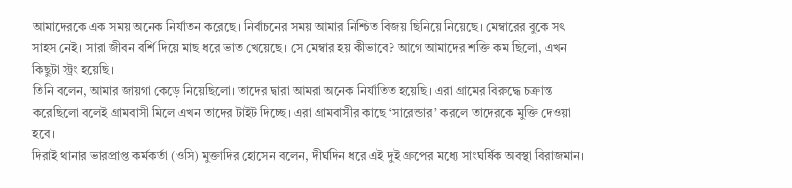আমাদেরকে এক সময় অনেক নির্যাতন করেছে। নির্বাচনের সময় আমার নিশ্চিত বিজয় ছিনিয়ে নিয়েছে। মেম্বারের বুকে সৎ সাহস নেই। সারা জীবন বর্শি দিয়ে মাছ ধরে ভাত খেয়েছে। সে মেম্বার হয় কীভাবে? আগে আমাদের শক্তি কম ছিলো, এখন কিছুটা স্ট্রং হয়েছি।
তিনি বলেন, আমার জায়গা কেড়ে নিয়েছিলো। তাদের দ্বারা আমরা অনেক নির্যাতিত হয়েছি। এরা গ্রামের বিরুদ্ধে চক্রান্ত করেছিলো বলেই গ্রামবাসী মিলে এখন তাদের টাইট দিচ্ছে। এরা গ্রামবাসীর কাছে ‘সারেন্ডার’ করলে তাদেরকে মুক্তি দেওয়া হবে।
দিরাই থানার ভারপ্রাপ্ত কর্মকর্তা (ওসি) মুক্তাদির হোসেন বলেন, দীর্ঘদিন ধরে এই দুই গ্রুপের মধ্যে সাংঘর্ষিক অবস্থা বিরাজমান।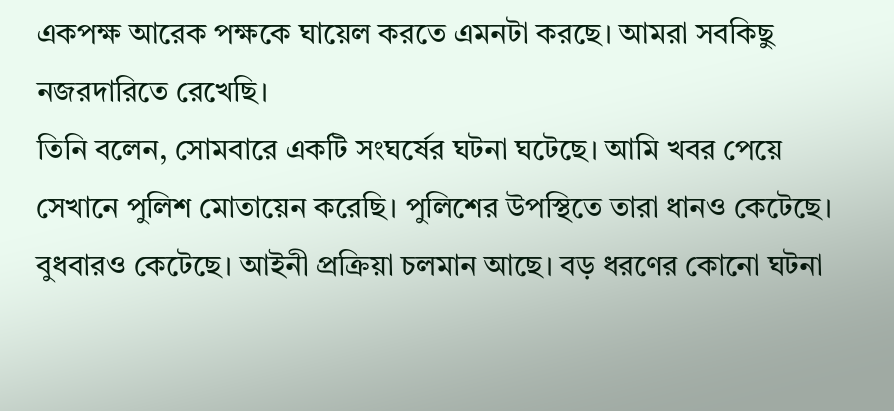একপক্ষ আরেক পক্ষকে ঘায়েল করতে এমনটা করছে। আমরা সবকিছু নজরদারিতে রেখেছি।
তিনি বলেন, সোমবারে একটি সংঘর্ষের ঘটনা ঘটেছে। আমি খবর পেয়ে সেখানে পুলিশ মোতায়েন করেছি। পুলিশের উপস্থিতে তারা ধানও কেটেছে। বুধবারও কেটেছে। আইনী প্রক্রিয়া চলমান আছে। বড় ধরণের কোনো ঘটনা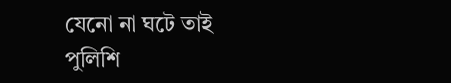যেনো না ঘটে তাই পুলিশি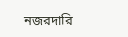নজরদারি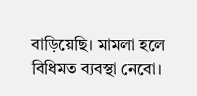বাড়িয়েছি। মামলা হলে বিধিমত ব্যবস্থা নেবো।